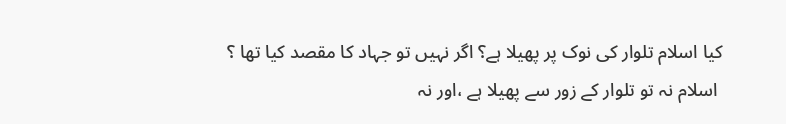کیا اسلام تلوار کی نوک پر پھیلا ہے؟ اگر نہیں تو جہاد کا مقصد کیا تھا ؟
 اسلام نہ تو تلوار کے زور سے پھیلا ہے ،اور نہ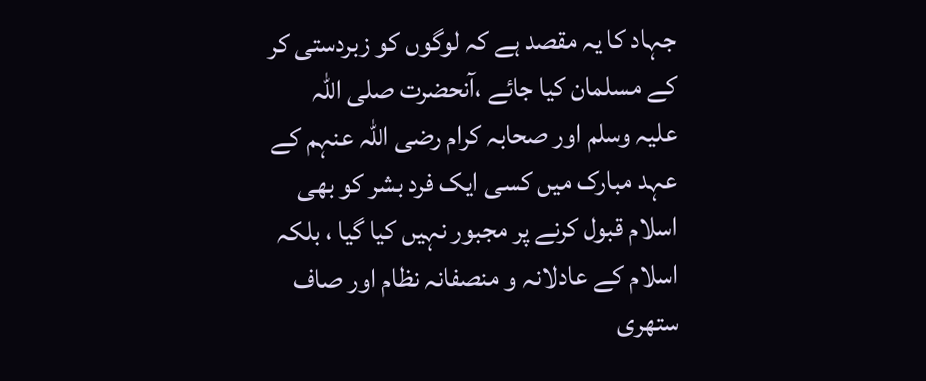جہاد کا یہ مقصد ہے کہ لوگوں کو زبردستی کر کے مسلمان کیا جائے ،آنحضرت صلی اللہ علیہ وسلم اور صحابہ کرام رضی اللہ عنہم کے عہد مبارک میں کسی ایک فرد بشر کو بھی اسلام قبول کرنے پر مجبور نہیں کیا گیا ، بلکہ اسلام کے عادلانہ و منصفانہ نظام اور صاف ستھری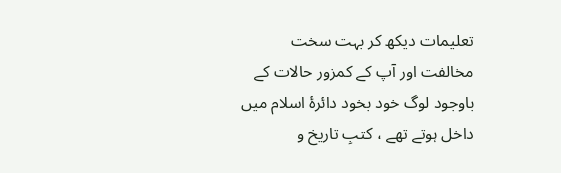تعلیمات دیکھ کر بہت سخت مخالفت اور آپ کے کمزور حالات کے باوجود لوگ خود بخود دائرۂ اسلام میں داخل ہوتے تھے ، کتبِ تاریخ و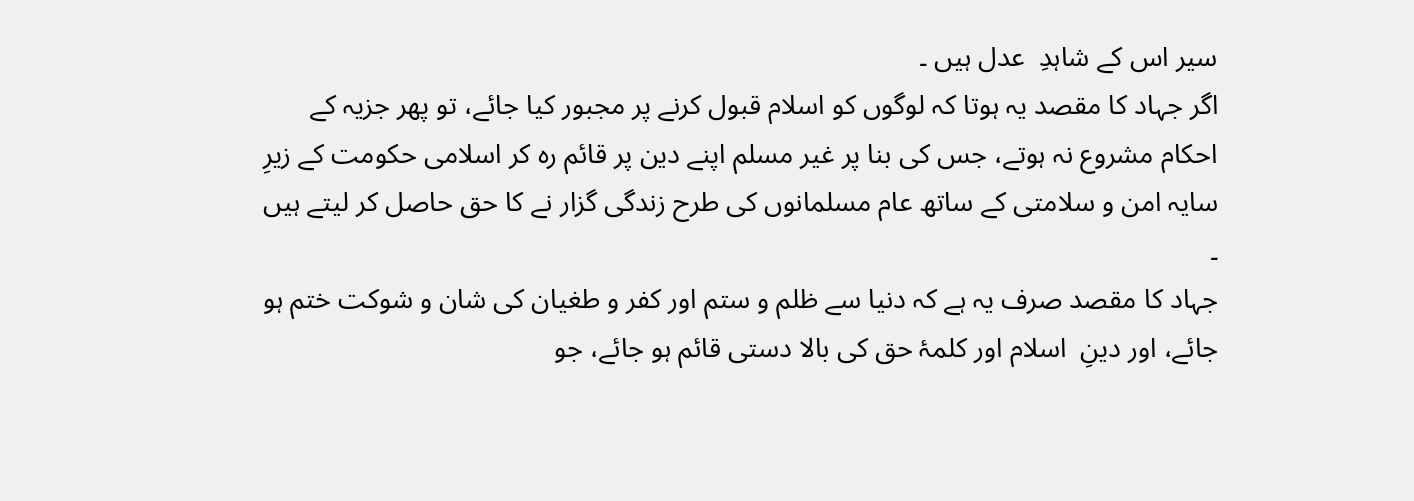سیر اس کے شاہدِ  عدل ہیں ۔
اگر جہاد کا مقصد یہ ہوتا کہ لوگوں کو اسلام قبول کرنے پر مجبور کیا جائے، تو پھر جزیہ کے احکام مشروع نہ ہوتے، جس کی بنا پر غیر مسلم اپنے دین پر قائم رہ کر اسلامی حکومت کے زیرِ  سایہ امن و سلامتی کے ساتھ عام مسلمانوں کی طرح زندگی گزار نے کا حق حاصل کر لیتے ہیں ۔
جہاد کا مقصد صرف یہ ہے کہ دنیا سے ظلم و ستم اور کفر و طغیان کی شان و شوکت ختم ہو جائے، اور دینِ  اسلام اور کلمۂ حق کی بالا دستی قائم ہو جائے، جو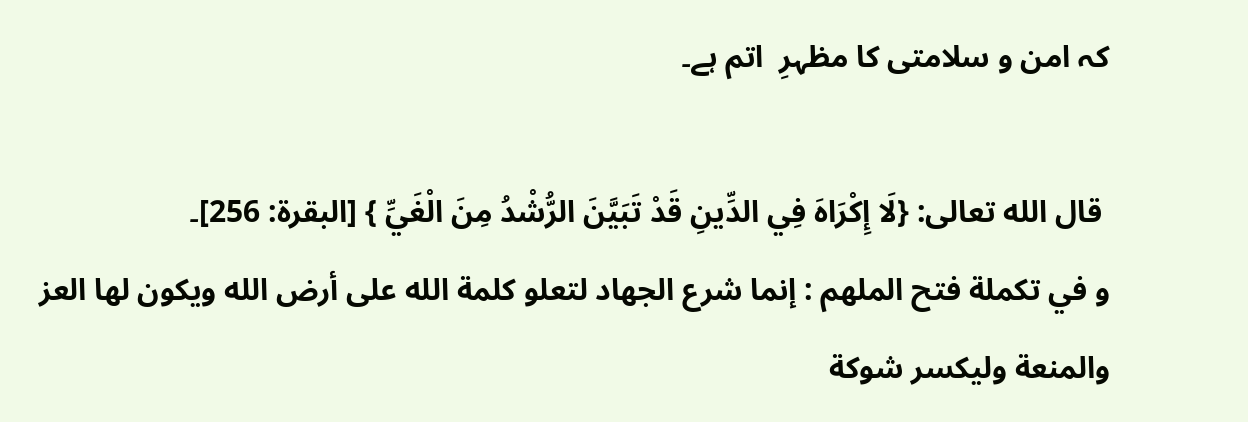کہ امن و سلامتی کا مظہرِ  اتم ہے۔

 قال الله تعالى: {لَا إِكْرَاهَ فِي الدِّينِ قَدْ تَبَيَّنَ الرُّشْدُ مِنَ الْغَيِّ } [البقرة: 256]۔
و في تكملة فتح الملهم : إنما شرع الجهاد لتعلو كلمة الله على أرض الله ويكون لها العز والمنعة وليكسر شوكة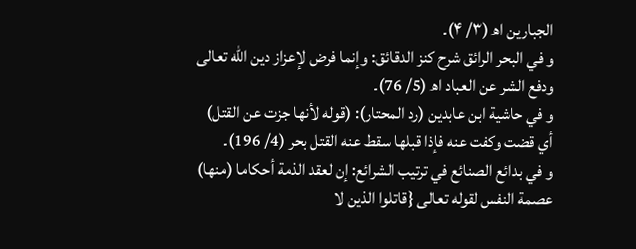الجبارين اھ (۳/ ۴)۔
و في البحر الرائق شرح كنز الدقائق: وإنما فرض لإعزاز دين الله تعالى ودفع الشر عن العباد اھ (5/ 76)۔
و في حاشية ابن عابدين (رد المحتار): (قوله لأنها جزت عن القتل) أي قضت وكفت عنه فإذا قبلها سقط عنه القتل بحر (4/ 196)۔
و في بدائع الصنائع في ترتيب الشرائع: إن لعقد الذمة أحكاما (منها) عصمة النفس لقوله تعالى {قاتلوا الذين لا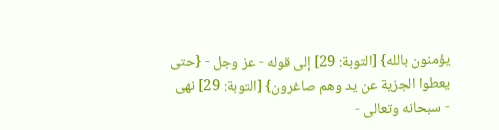يؤمنون بالله} [التوبة: 29] إلى قوله - عز وجل - {حتى يعطوا الجزية عن يد وهم صاغرون} [التوبة: 29] نهى - سبحانه وتعالى -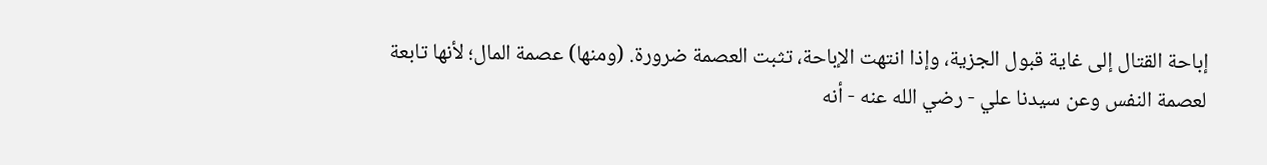إباحة القتال إلى غاية قبول الجزية، وإذا انتهت الإباحة، تثبت العصمة ضرورة. (ومنها) عصمة المال؛ لأنها تابعة لعصمة النفس وعن سيدنا علي - رضي الله عنه - أنه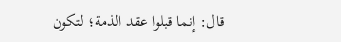قال: إنما قبلوا عقد الذمة؛ لتكون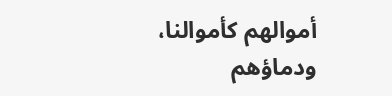أموالهم كأموالنا، ودماؤهم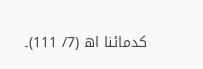كدمائنا اھ (7/ 111)۔